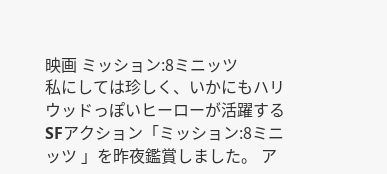映画 ミッション:8ミニッツ
私にしては珍しく、いかにもハリウッドっぽいヒーローが活躍するSFアクション「ミッション:8ミニッツ 」を昨夜鑑賞しました。 ア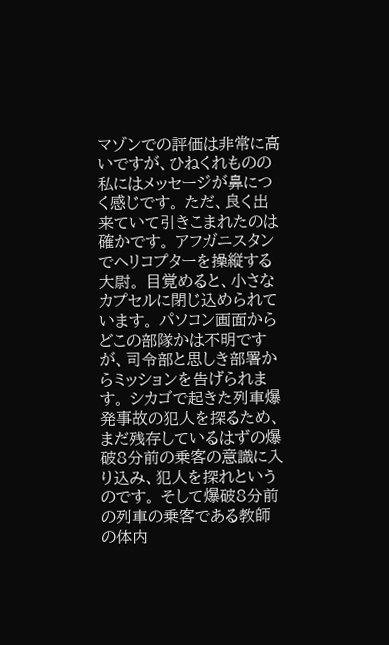マゾンでの評価は非常に高いですが、ひねくれものの私にはメッセージが鼻につく感じです。 ただ、良く出来ていて引きこまれたのは確かです。 アフガニスタンでヘリコプターを操縦する大尉。 目覚めると、小さなカプセルに閉じ込められています。 パソコン画面からどこの部隊かは不明ですが、司令部と思しき部署からミッションを告げられます。 シカゴで起きた列車爆発事故の犯人を探るため、まだ残存しているはずの爆破8分前の乗客の意識に入り込み、犯人を探れというのです。 そして爆破8分前の列車の乗客である教師の体内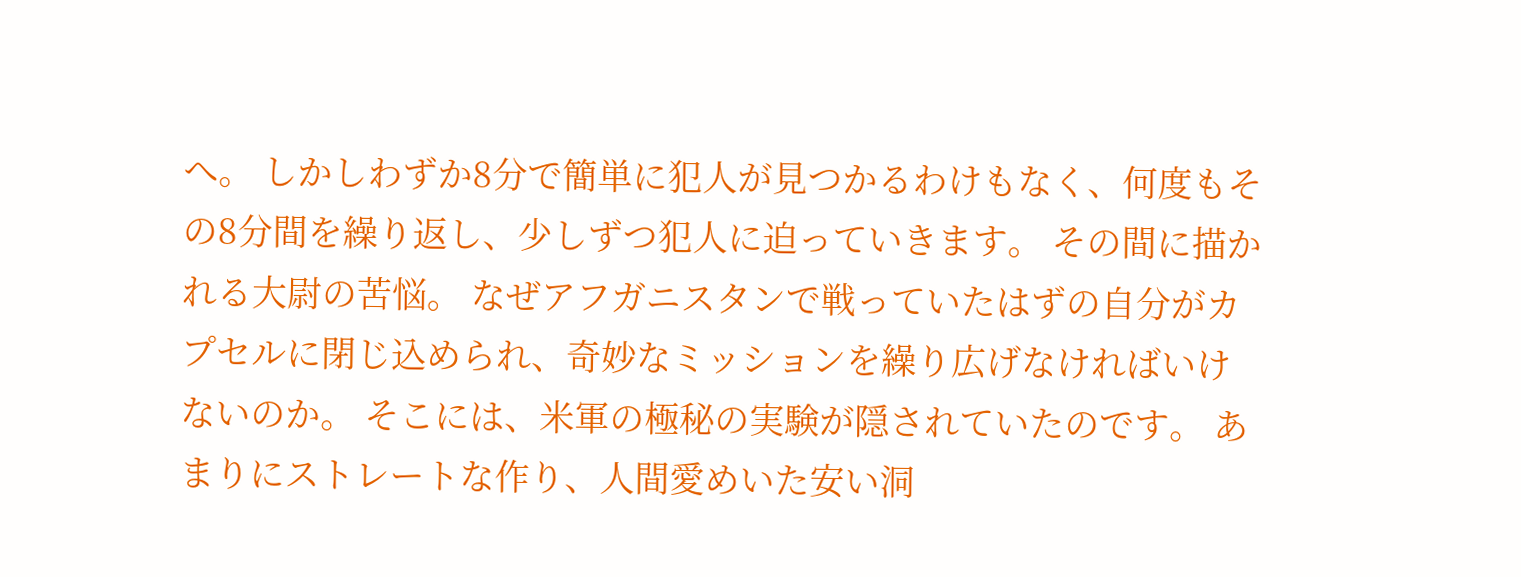へ。 しかしわずか8分で簡単に犯人が見つかるわけもなく、何度もその8分間を繰り返し、少しずつ犯人に迫っていきます。 その間に描かれる大尉の苦悩。 なぜアフガニスタンで戦っていたはずの自分がカプセルに閉じ込められ、奇妙なミッションを繰り広げなければいけないのか。 そこには、米軍の極秘の実験が隠されていたのです。 あまりにストレートな作り、人間愛めいた安い洞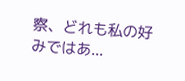察、どれも私の好みではあ...